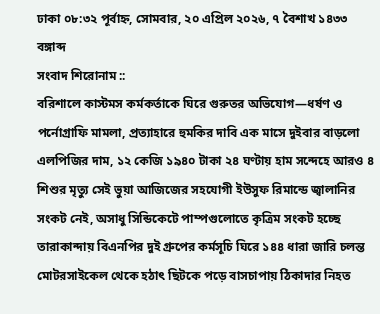ঢাকা ০৮:৩২ পূর্বাহ্ন, সোমবার, ২০ এপ্রিল ২০২৬, ৭ বৈশাখ ১৪৩৩ বঙ্গাব্দ
সংবাদ শিরোনাম ::
বরিশালে কাস্টমস কর্মকর্তাকে ঘিরে গুরুতর অভিযোগ—ধর্ষণ ও পর্নোগ্রাফি মামলা, প্রত্যাহারে হুমকির দাবি এক মাসে দুইবার বাড়লো এলপিজির দাম, ১২ কেজি ১৯৪০ টাকা ২৪ ঘণ্টায় হাম সন্দেহে আরও ৪ শিশুর মৃত্যু সেই ভুয়া আজিজের সহযোগী ইউসুফ রিমান্ডে জ্বালানির সংকট নেই, অসাধু সিন্ডিকেটে পাম্পগুলোতে কৃত্রিম সংকট হচ্ছে তারাকান্দায় বিএনপির দুই গ্রুপের কর্মসূচি ঘিরে ১৪৪ ধারা জারি চলন্ত মোটরসাইকেল থেকে হঠাৎ ছিটকে পড়ে বাসচাপায় ঠিকাদার নিহত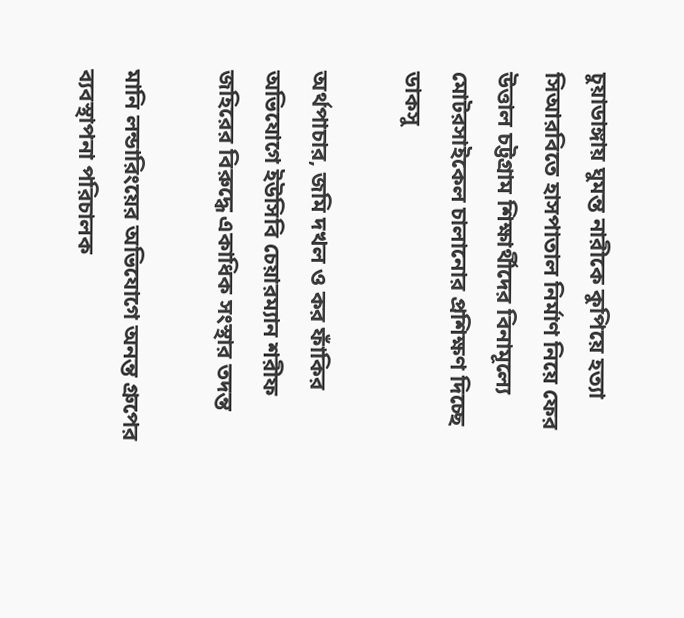চুয়াডাঙ্গায় ঘুমন্ত নারীকে কুপিয়ে হত্যা সিআরবিতে হাসপাতাল নির্মাণ নিয়ে ফের উত্তাল চট্টগ্রাম শিক্ষার্থীদের বিনামূল্যে মোটরসাইকেল চালানোর প্রশিক্ষণ দিচ্ছে ডাকসু

অর্থপাচার, জমি দখল ও কর ফাঁকির অভিযোগে ইউসিবি চেয়ারম্যান শরীফ জহিরের বিরুদ্ধে একাধিক সংস্থার তদন্ত

মানি লন্ডারিংয়ের অভিযোগে অনন্ত গ্রুপের ব্যবস্থাপনা পরিচালক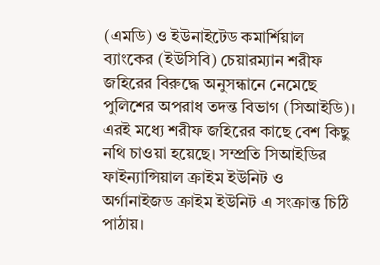(এমডি) ও ইউনাইটেড কমার্শিয়াল ব্যাংকের (ইউসিবি) চেয়ারম্যান শরীফ জহিরের বিরুদ্ধে অনুসন্ধানে নেমেছে পুলিশের অপরাধ তদন্ত বিভাগ (সিআইডি)। এরই মধ্যে শরীফ জহিরের কাছে বেশ কিছু নথি চাওয়া হয়েছে। সম্প্রতি সিআইডির ফাইন্যান্সিয়াল ক্রাইম ইউনিট ও অর্গানাইজড ক্রাইম ইউনিট এ সংক্রান্ত চিঠি পাঠায়।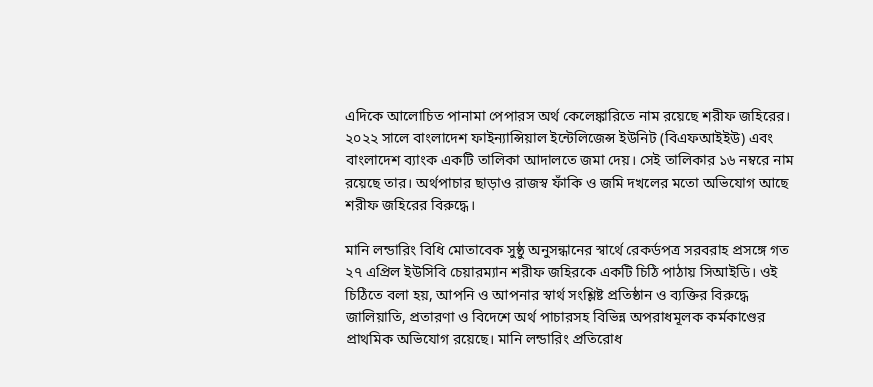এদিকে আলোচিত পানামা পেপারস অর্থ কেলেঙ্কারিতে নাম রয়েছে শরীফ জহিরের। ২০২২ সালে বাংলাদেশ ফাইন্যান্সিয়াল ইন্টেলিজেন্স ইউনিট (বিএফআইইউ) এবং বাংলাদেশ ব্যাংক একটি তালিকা আদালতে জমা দেয়। সেই তালিকার ১৬ নম্বরে নাম রয়েছে তার। অর্থপাচার ছাড়াও রাজস্ব ফাঁকি ও জমি দখলের মতো অভিযোগ আছে শরীফ জহিরের বিরুদ্ধে।

মানি লন্ডারিং বিধি মোতাবেক সুষ্ঠু অনুসন্ধানের স্বার্থে রেকর্ডপত্র সরবরাহ প্রসঙ্গে গত ২৭ এপ্রিল ইউসিবি চেয়ারম্যান শরীফ জহিরকে একটি চিঠি পাঠায় সিআইডি। ওই চিঠিতে বলা হয়, আপনি ও আপনার স্বার্থ সংশ্লিষ্ট প্রতিষ্ঠান ও ব্যক্তির বিরুদ্ধে জালিয়াতি, প্রতারণা ও বিদেশে অর্থ পাচারসহ বিভিন্ন অপরাধমূলক কর্মকাণ্ডের প্রাথমিক অভিযোগ রয়েছে। মানি লন্ডারিং প্রতিরোধ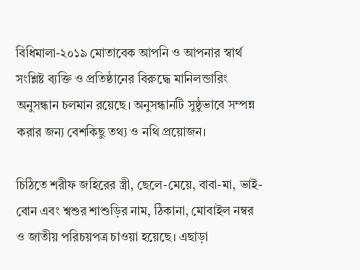বিধিমালা-২০১৯ মোতাবেক আপনি ও আপনার স্বার্থ সংশ্লিষ্ট ব্যক্তি ও প্রতিষ্ঠানের বিরুদ্ধে মানিলন্ডারিং অনুসন্ধান চলমান রয়েছে। অনুসন্ধানটি সুষ্ঠুভাবে সম্পন্ন করার জন্য বেশকিছু তথ্য ও নথি প্রয়োজন।

চিঠিতে শরীফ জহিরের স্ত্রী, ছেলে-মেয়ে, বাবা-মা, ভাই-বোন এবং শ্বশুর শাশুড়ির নাম, ঠিকানা, মোবাইল নম্বর ও জাতীয় পরিচয়পত্র চাওয়া হয়েছে। এছাড়া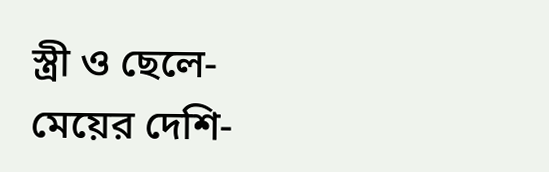স্ত্রী ও ছেলে-মেয়ের দেশি-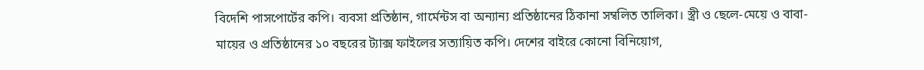বিদেশি পাসপোর্টের কপি। ব্যবসা প্রতিষ্ঠান, গার্মেন্টস বা অন্যান্য প্রতিষ্ঠানের ঠিকানা সম্বলিত তালিকা। স্ত্রী ও ছেলে-মেয়ে ও বাবা-মায়ের ও প্রতিষ্ঠানের ১০ বছরের ট্যাক্স ফাইলের সত্যায়িত কপি। দেশের বাইরে কোনো বিনিয়োগ,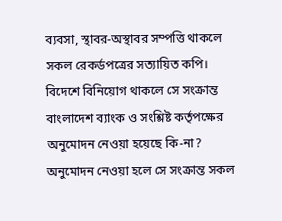ব্যবসা, স্থাবর-অস্থাবর সম্পত্তি থাকলে সকল রেকর্ডপত্রের সত্যায়িত কপি। বিদেশে বিনিয়োগ থাকলে সে সংক্রান্ত বাংলাদেশ ব্যাংক ও সংশ্লিষ্ট কর্তৃপক্ষের অনুমোদন নেওয়া হয়েছে কি-না? অনুমোদন নেওয়া হলে সে সংক্রান্ত সকল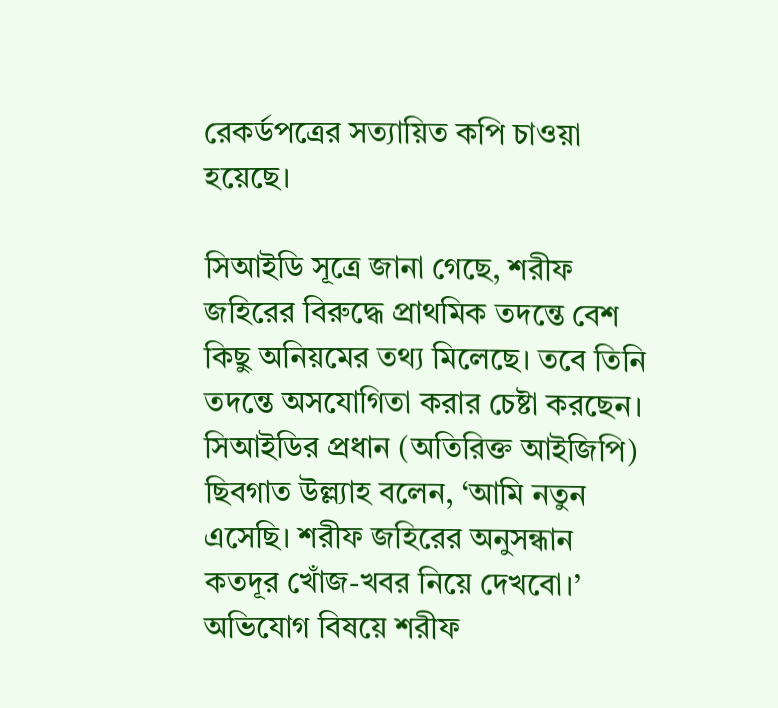রেকর্ডপত্রের সত্যায়িত কপি চাওয়া হয়েছে।

সিআইডি সূত্রে জানা গেছে, শরীফ জহিরের বিরুদ্ধে প্রাথমিক তদন্তে বেশ কিছু অনিয়মের তথ্য মিলেছে। তবে তিনি তদন্তে অসযোগিতা করার চেষ্টা করছেন। সিআইডির প্রধান (অতিরিক্ত আইজিপি) ছিবগাত উল্ল্যাহ বলেন, ‘আমি নতুন এসেছি। শরীফ জহিরের অনুসন্ধান কতদূর খোঁজ-খবর নিয়ে দেখবো।’
অভিযোগ বিষয়ে শরীফ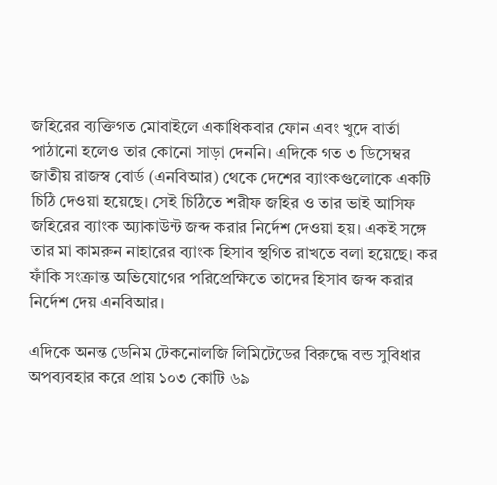জহিরের ব্যক্তিগত মোবাইলে একাধিকবার ফোন এবং খুদে বার্তা পাঠানো হলেও তার কোনো সাড়া দেননি। এদিকে গত ৩ ডিসেম্বর জাতীয় রাজস্ব বোর্ড (এনবিআর) থেকে দেশের ব্যাংকগুলোকে একটি চিঠি দেওয়া হয়েছে। সেই চিঠিতে শরীফ জহির ও তার ভাই আসিফ জহিরের ব্যাংক অ্যাকাউন্ট জব্দ করার নির্দেশ দেওয়া হয়। একই সঙ্গে তার মা কামরুন নাহারের ব্যাংক হিসাব স্থগিত রাখতে বলা হয়েছে। কর ফাঁকি সংক্রান্ত অভিযোগের পরিপ্রেক্ষিতে তাদের হিসাব জব্দ করার নির্দেশ দেয় এনবিআর।

এদিকে অনন্ত ডেনিম টেকনোলজি লিমিটেডের বিরুদ্ধে বন্ড সুবিধার অপব্যবহার করে প্রায় ১০৩ কোটি ৬৯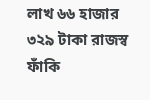লাখ ৬৬ হাজার ৩২৯ টাকা রাজস্ব ফাঁকি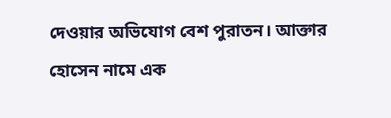দেওয়ার অভিযোগ বেশ পুরাতন। আক্তার হোসেন নামে এক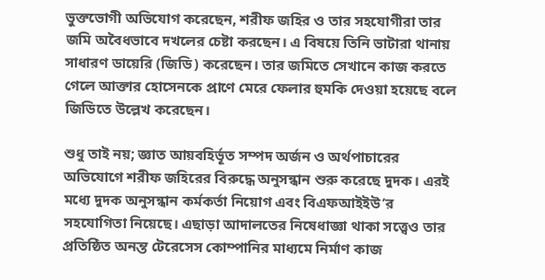ভুক্তভোগী অভিযোগ করেছেন, শরীফ জহির ও তার সহযোগীরা তার জমি অবৈধভাবে দখলের চেষ্টা করছেন। এ বিষয়ে তিনি ভাটারা থানায় সাধারণ ডায়েরি (জিডি) করেছেন। তার জমিতে সেখানে কাজ করতে গেলে আক্তার হোসেনকে প্রাণে মেরে ফেলার হুমকি দেওয়া হয়েছে বলে জিডিতে উল্লেখ করেছেন।

শুধু তাই নয়; জ্ঞাত আয়বহির্ভূত সম্পদ অর্জন ও অর্থপাচারের অভিযোগে শরীফ জহিরের বিরুদ্ধে অনুসন্ধান শুরু করেছে দুদক। এরই মধ্যে দুদক অনুসন্ধান কর্মকর্তা নিয়োগ এবং বিএফআইইউ’র সহযোগিতা নিয়েছে। এছাড়া আদালতের নিষেধাজ্ঞা থাকা সত্ত্বেও তার প্রতিষ্ঠিত অনন্ত টেরেসেস কোম্পানির মাধ্যমে নির্মাণ কাজ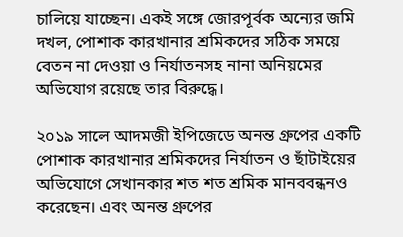চালিয়ে যাচ্ছেন। একই সঙ্গে জোরপূর্বক অন্যের জমি দখল, পোশাক কারখানার শ্রমিকদের সঠিক সময়ে বেতন না দেওয়া ও নির্যাতনসহ নানা অনিয়মের অভিযোগ রয়েছে তার বিরুদ্ধে।

২০১৯ সালে আদমজী ইপিজেডে অনন্ত গ্রুপের একটি পোশাক কারখানার শ্রমিকদের নির্যাতন ও ছাঁটাইয়ের অভিযোগে সেখানকার শত শত শ্রমিক মানববন্ধনও করেছেন। এবং অনন্ত গ্রুপের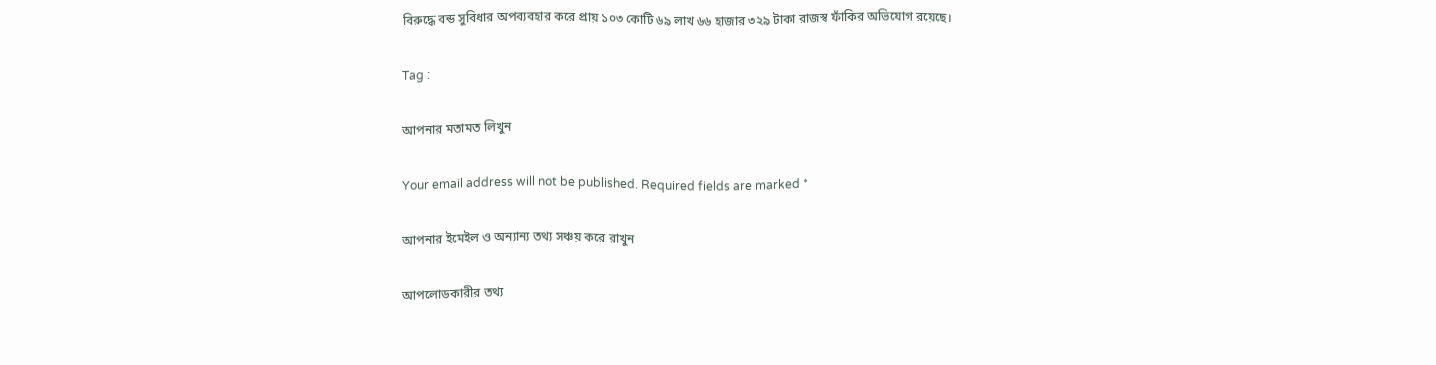বিরুদ্ধে বন্ড সুবিধার অপব্যবহার করে প্রায় ১০৩ কোটি ৬৯ লাখ ৬৬ হাজার ৩২৯ টাকা রাজস্ব ফাঁকির অভিযোগ রয়েছে।

Tag :

আপনার মতামত লিখুন

Your email address will not be published. Required fields are marked *

আপনার ইমেইল ও অন্যান্য তথ্য সঞ্চয় করে রাখুন

আপলোডকারীর তথ্য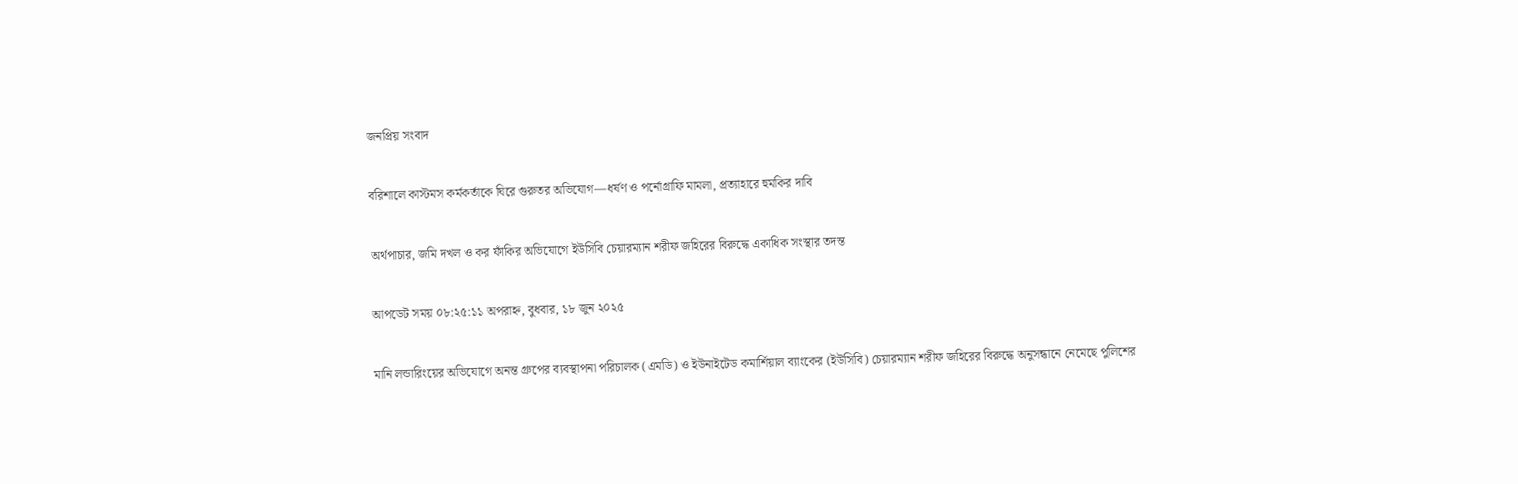জনপ্রিয় সংবাদ

বরিশালে কাস্টমস কর্মকর্তাকে ঘিরে গুরুতর অভিযোগ—ধর্ষণ ও পর্নোগ্রাফি মামলা, প্রত্যাহারে হুমকির দাবি

অর্থপাচার, জমি দখল ও কর ফাঁকির অভিযোগে ইউসিবি চেয়ারম্যান শরীফ জহিরের বিরুদ্ধে একাধিক সংস্থার তদন্ত

আপডেট সময় ০৮:২৫:১১ অপরাহ্ন, বুধবার, ১৮ জুন ২০২৫

মানি লন্ডারিংয়ের অভিযোগে অনন্ত গ্রুপের ব্যবস্থাপনা পরিচালক (এমডি) ও ইউনাইটেড কমার্শিয়াল ব্যাংকের (ইউসিবি) চেয়ারম্যান শরীফ জহিরের বিরুদ্ধে অনুসন্ধানে নেমেছে পুলিশের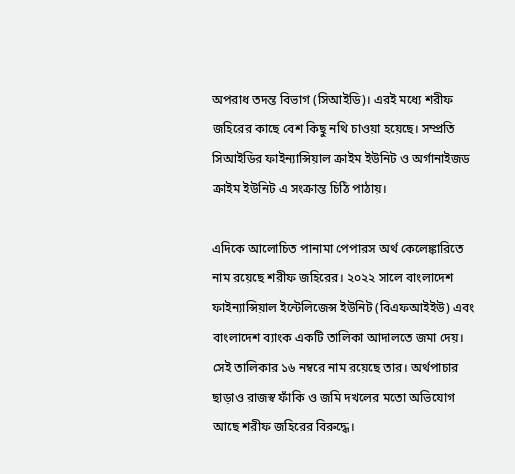অপরাধ তদন্ত বিভাগ (সিআইডি)। এরই মধ্যে শরীফ জহিরের কাছে বেশ কিছু নথি চাওয়া হয়েছে। সম্প্রতি সিআইডির ফাইন্যান্সিয়াল ক্রাইম ইউনিট ও অর্গানাইজড ক্রাইম ইউনিট এ সংক্রান্ত চিঠি পাঠায়।

এদিকে আলোচিত পানামা পেপারস অর্থ কেলেঙ্কারিতে নাম রয়েছে শরীফ জহিরের। ২০২২ সালে বাংলাদেশ ফাইন্যান্সিয়াল ইন্টেলিজেন্স ইউনিট (বিএফআইইউ) এবং বাংলাদেশ ব্যাংক একটি তালিকা আদালতে জমা দেয়। সেই তালিকার ১৬ নম্বরে নাম রয়েছে তার। অর্থপাচার ছাড়াও রাজস্ব ফাঁকি ও জমি দখলের মতো অভিযোগ আছে শরীফ জহিরের বিরুদ্ধে।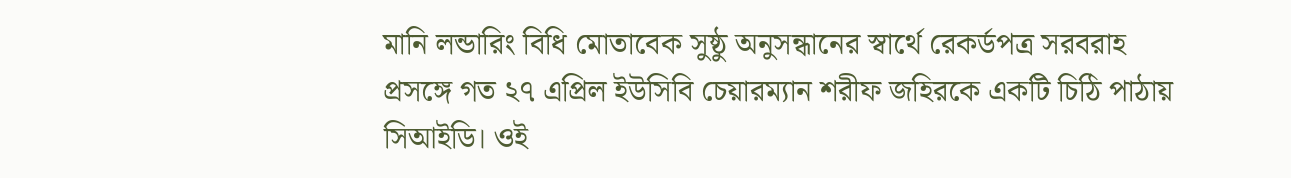মানি লন্ডারিং বিধি মোতাবেক সুষ্ঠু অনুসন্ধানের স্বার্থে রেকর্ডপত্র সরবরাহ প্রসঙ্গে গত ২৭ এপ্রিল ইউসিবি চেয়ারম্যান শরীফ জহিরকে একটি চিঠি পাঠায় সিআইডি। ওই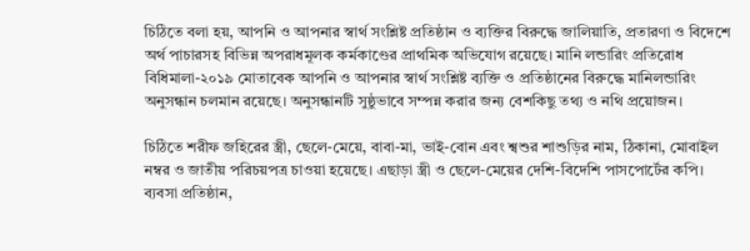চিঠিতে বলা হয়, আপনি ও আপনার স্বার্থ সংশ্লিষ্ট প্রতিষ্ঠান ও ব্যক্তির বিরুদ্ধে জালিয়াতি, প্রতারণা ও বিদেশে অর্থ পাচারসহ বিভিন্ন অপরাধমূলক কর্মকাণ্ডের প্রাথমিক অভিযোগ রয়েছে। মানি লন্ডারিং প্রতিরোধ বিধিমালা-২০১৯ মোতাবেক আপনি ও আপনার স্বার্থ সংশ্লিষ্ট ব্যক্তি ও প্রতিষ্ঠানের বিরুদ্ধে মানিলন্ডারিং অনুসন্ধান চলমান রয়েছে। অনুসন্ধানটি সুষ্ঠুভাবে সম্পন্ন করার জন্য বেশকিছু তথ্য ও নথি প্রয়োজন।

চিঠিতে শরীফ জহিরের স্ত্রী, ছেলে-মেয়ে, বাবা-মা, ভাই-বোন এবং শ্বশুর শাশুড়ির নাম, ঠিকানা, মোবাইল নম্বর ও জাতীয় পরিচয়পত্র চাওয়া হয়েছে। এছাড়া স্ত্রী ও ছেলে-মেয়ের দেশি-বিদেশি পাসপোর্টের কপি। ব্যবসা প্রতিষ্ঠান,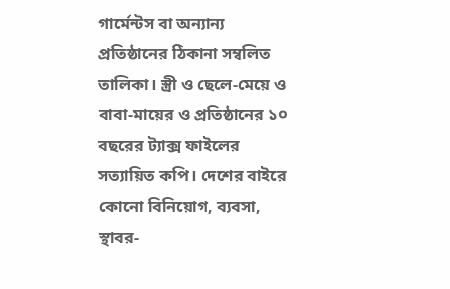গার্মেন্টস বা অন্যান্য প্রতিষ্ঠানের ঠিকানা সম্বলিত তালিকা। স্ত্রী ও ছেলে-মেয়ে ও বাবা-মায়ের ও প্রতিষ্ঠানের ১০ বছরের ট্যাক্স ফাইলের সত্যায়িত কপি। দেশের বাইরে কোনো বিনিয়োগ, ব্যবসা, স্থাবর-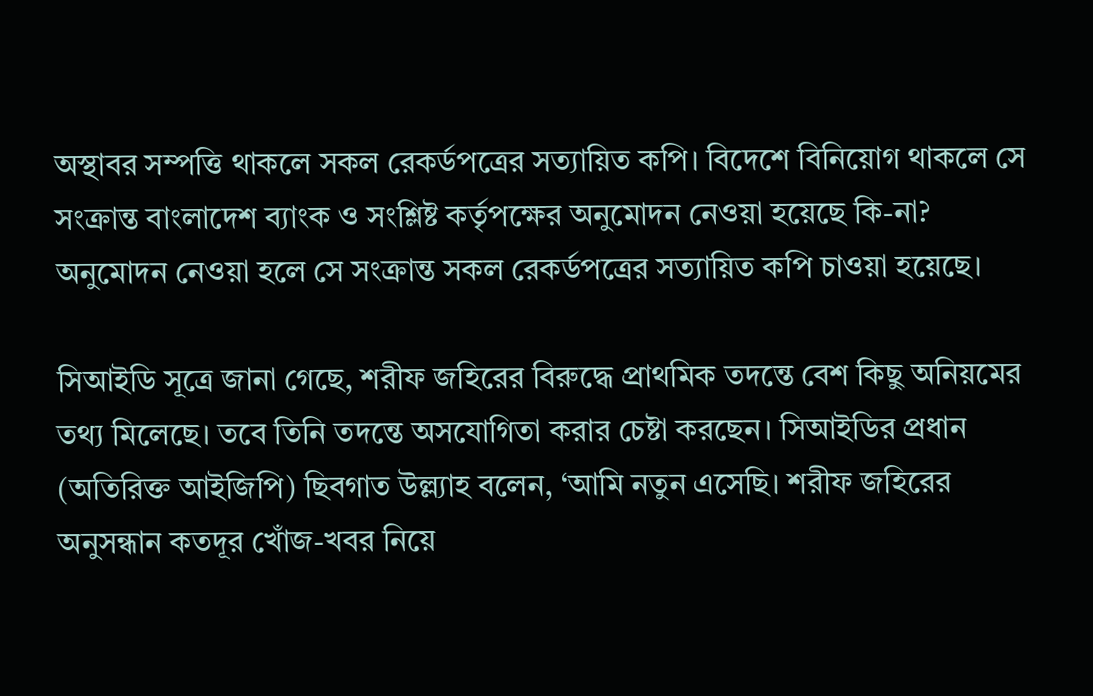অস্থাবর সম্পত্তি থাকলে সকল রেকর্ডপত্রের সত্যায়িত কপি। বিদেশে বিনিয়োগ থাকলে সে সংক্রান্ত বাংলাদেশ ব্যাংক ও সংশ্লিষ্ট কর্তৃপক্ষের অনুমোদন নেওয়া হয়েছে কি-না? অনুমোদন নেওয়া হলে সে সংক্রান্ত সকল রেকর্ডপত্রের সত্যায়িত কপি চাওয়া হয়েছে।

সিআইডি সূত্রে জানা গেছে, শরীফ জহিরের বিরুদ্ধে প্রাথমিক তদন্তে বেশ কিছু অনিয়মের তথ্য মিলেছে। তবে তিনি তদন্তে অসযোগিতা করার চেষ্টা করছেন। সিআইডির প্রধান (অতিরিক্ত আইজিপি) ছিবগাত উল্ল্যাহ বলেন, ‘আমি নতুন এসেছি। শরীফ জহিরের অনুসন্ধান কতদূর খোঁজ-খবর নিয়ে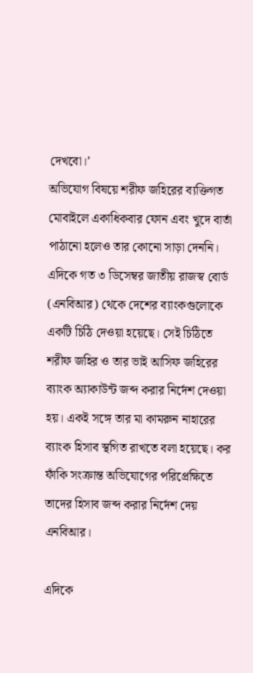দেখবো।’
অভিযোগ বিষয়ে শরীফ জহিরের ব্যক্তিগত মোবাইলে একাধিকবার ফোন এবং খুদে বার্তা পাঠানো হলেও তার কোনো সাড়া দেননি। এদিকে গত ৩ ডিসেম্বর জাতীয় রাজস্ব বোর্ড (এনবিআর) থেকে দেশের ব্যাংকগুলোকে একটি চিঠি দেওয়া হয়েছে। সেই চিঠিতে শরীফ জহির ও তার ভাই আসিফ জহিরের ব্যাংক অ্যাকাউন্ট জব্দ করার নির্দেশ দেওয়া হয়। একই সঙ্গে তার মা কামরুন নাহারের ব্যাংক হিসাব স্থগিত রাখতে বলা হয়েছে। কর ফাঁকি সংক্রান্ত অভিযোগের পরিপ্রেক্ষিতে তাদের হিসাব জব্দ করার নির্দেশ দেয় এনবিআর।

এদিকে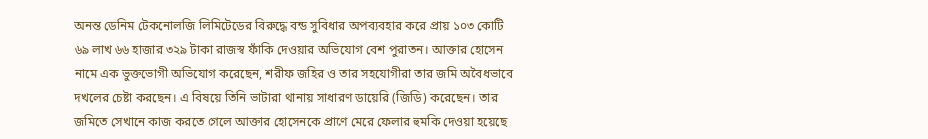অনন্ত ডেনিম টেকনোলজি লিমিটেডের বিরুদ্ধে বন্ড সুবিধার অপব্যবহার করে প্রায় ১০৩ কোটি ৬৯ লাখ ৬৬ হাজার ৩২৯ টাকা রাজস্ব ফাঁকি দেওয়ার অভিযোগ বেশ পুরাতন। আক্তার হোসেন নামে এক ভুক্তভোগী অভিযোগ করেছেন, শরীফ জহির ও তার সহযোগীরা তার জমি অবৈধভাবে দখলের চেষ্টা করছেন। এ বিষয়ে তিনি ভাটারা থানায় সাধারণ ডায়েরি (জিডি) করেছেন। তার জমিতে সেখানে কাজ করতে গেলে আক্তার হোসেনকে প্রাণে মেরে ফেলার হুমকি দেওয়া হয়েছে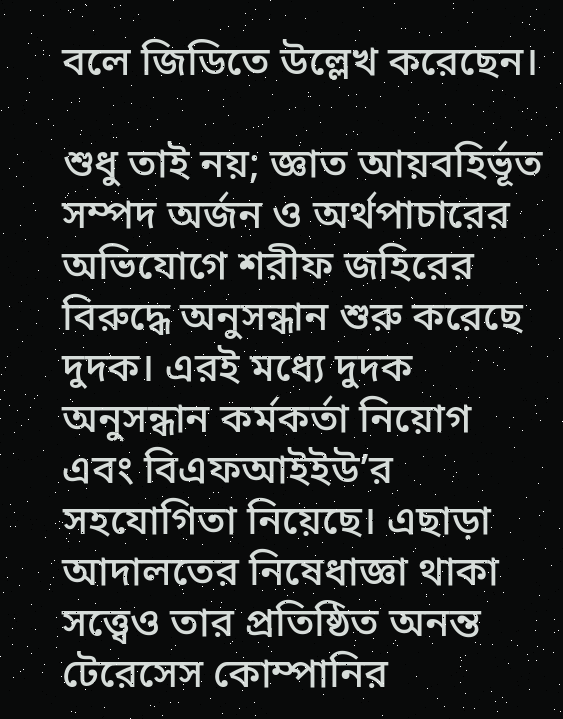বলে জিডিতে উল্লেখ করেছেন।

শুধু তাই নয়; জ্ঞাত আয়বহির্ভূত সম্পদ অর্জন ও অর্থপাচারের অভিযোগে শরীফ জহিরের বিরুদ্ধে অনুসন্ধান শুরু করেছে দুদক। এরই মধ্যে দুদক অনুসন্ধান কর্মকর্তা নিয়োগ এবং বিএফআইইউ’র সহযোগিতা নিয়েছে। এছাড়া আদালতের নিষেধাজ্ঞা থাকা সত্ত্বেও তার প্রতিষ্ঠিত অনন্ত টেরেসেস কোম্পানির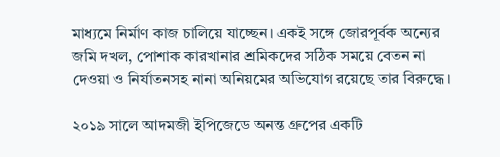মাধ্যমে নির্মাণ কাজ চালিয়ে যাচ্ছেন। একই সঙ্গে জোরপূর্বক অন্যের জমি দখল, পোশাক কারখানার শ্রমিকদের সঠিক সময়ে বেতন না দেওয়া ও নির্যাতনসহ নানা অনিয়মের অভিযোগ রয়েছে তার বিরুদ্ধে।

২০১৯ সালে আদমজী ইপিজেডে অনন্ত গ্রুপের একটি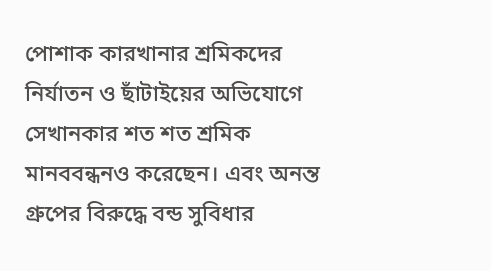পোশাক কারখানার শ্রমিকদের নির্যাতন ও ছাঁটাইয়ের অভিযোগে সেখানকার শত শত শ্রমিক মানববন্ধনও করেছেন। এবং অনন্ত গ্রুপের বিরুদ্ধে বন্ড সুবিধার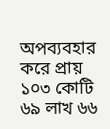অপব্যবহার করে প্রায় ১০৩ কোটি ৬৯ লাখ ৬৬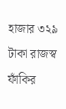হাজার ৩২৯ টাকা রাজস্ব ফাঁকির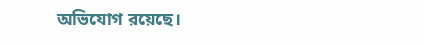অভিযোগ রয়েছে।